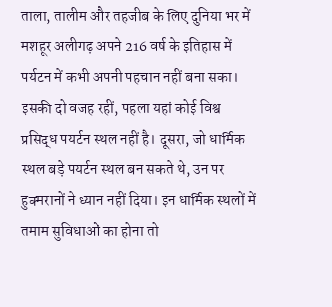ताला, तालीम और तहजीब के लिए दुनिया भर में मशहूर अलीगढ़ अपने 216 वर्ष के इतिहास में पर्यटन में कभी अपनी पहचान नहीं बना सका। इसकी दो वजह रहीं, पहला यहां कोई विश्व प्रसिद्ध पयर्टन स्थल नहीं है। दूसरा, जो धार्मिक स्थल बड़े पयर्टन स्थल बन सकते थे, उन पर हुक्मरानों ने ध्यान नहीं दिया। इन धार्मिक स्थलों में तमाम सुविधाओं का होना तो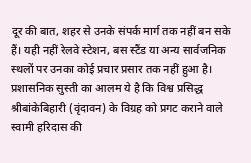दूर की बात, शहर से उनके संपर्क मार्ग तक नहीं बन सके हैं। यही नहीं रेलवे स्टेशन, बस स्टैंड या अन्य सार्वजनिक स्थलों पर उनका कोई प्रचार प्रसार तक नहीं हुआ है।
प्रशासनिक सुस्ती का आलम ये है कि विश्व प्रसिद्ध श्रीबांकेबिहारी (वृंदावन) के विग्रह को प्रगट कराने वाले स्वामी हरिदास की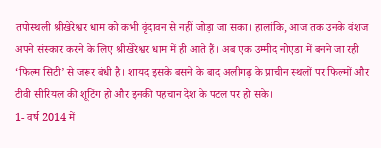तपोस्थली श्रीखेरेश्वर धाम को कभी वृंदावन से नहीं जोड़ा जा सका। हालांकि, आज तक उनके वंशज अपने संस्कार करने के लिए श्रीखेरेश्वर धाम में ही आते हैं। अब एक उम्मीद नोएडा में बनने जा रही ‘फिल्म सिटी’ से जरूर बंधी है। शायद इसके बसने के बाद अलीगढ़ के प्राचीन स्थलों पर फिल्मों और टीवी सीरियल की शूटिंग हो और इनकी पहचान देश के पटल पर हो सके।
1- वर्ष 2014 में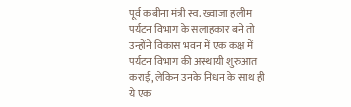पूर्व कबीना मंत्री स्व. ख्वाजा हलीम पर्यटन विभाग के सलाहकार बने तो उन्होंने विकास भवन में एक कक्ष में पर्यटन विभाग की अस्थायी शुरुआत कराई, लेकिन उनके निधन के साथ ही ये एक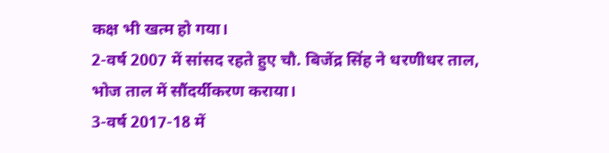कक्ष भी खत्म हो गया।
2-वर्ष 2007 में सांसद रहते हुए चौ. बिजेंद्र सिंह ने धरणीधर ताल, भोज ताल में सौंदर्यीकरण कराया।
3-वर्ष 2017-18 में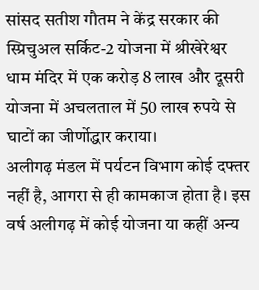सांसद सतीश गौतम ने केंद्र सरकार की स्प्रिचुअल सर्किट-2 योजना में श्रीखेरेश्वर धाम मंदिर में एक करोड़ 8 लाख और दूसरी योजना में अचलताल में 50 लाख रुपये से घाटों का जीर्णोद्धार कराया।
अलीगढ़ मंडल में पर्यटन विभाग कोई दफ्तर नहीं है, आगरा से ही कामकाज होता है। इस वर्ष अलीगढ़ में कोई योजना या कहीं अन्य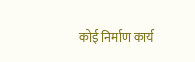कोई निर्माण कार्य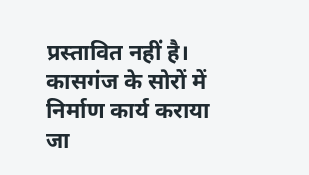प्रस्तावित नहीं है। कासगंज के सोरों में निर्माण कार्य कराया जा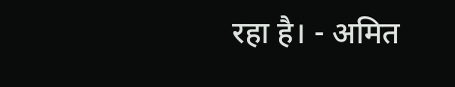रहा है। - अमित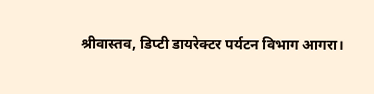श्रीवास्तव, डिप्टी डायरेक्टर पर्यटन विभाग आगरा।